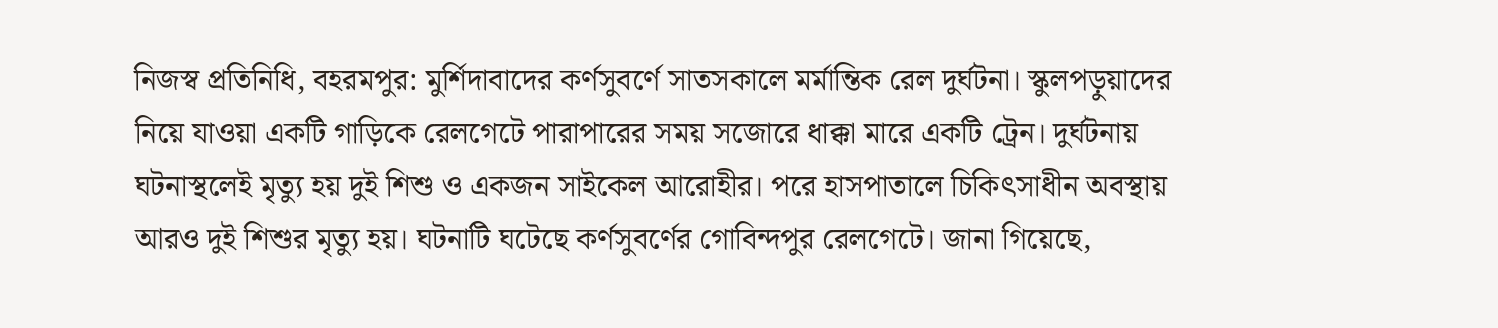নিজস্ব প্রতিনিধি, বহরমপুর: মুর্শিদাবাদের কর্ণসুবর্ণে সাতসকালে মর্মান্তিক রেল দুর্ঘটনা। স্কুলপড়ুয়াদের নিয়ে যাওয়া একটি গাড়িকে রেলগেটে পারাপারের সময় সজোরে ধাক্কা মারে একটি ট্রেন। দুর্ঘটনায় ঘটনাস্থলেই মৃত্যু হয় দুই শিশু ও একজন সাইকেল আরোহীর। পরে হাসপাতালে চিকিৎসাধীন অবস্থায় আরও দুই শিশুর মৃত্যু হয়। ঘটনাটি ঘটেছে কর্ণসুবর্ণের গোবিন্দপুর রেলগেটে। জানা গিয়েছে,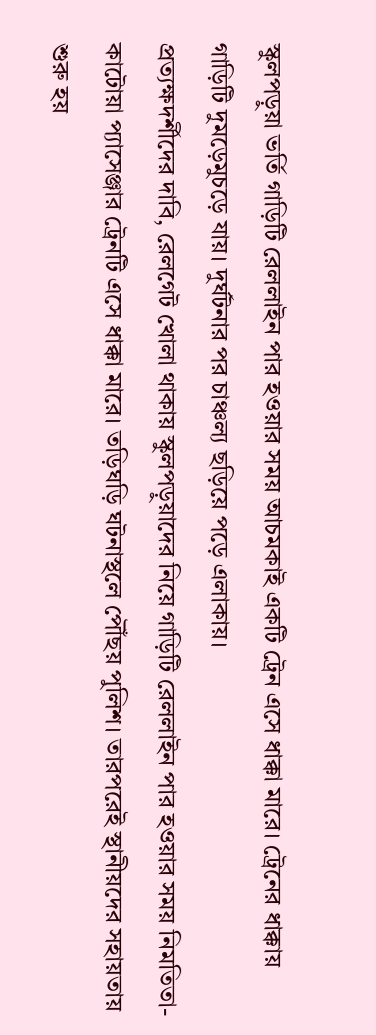স্কুলপড়ুয়া ভর্তি গাড়িটি রেললাইন পার হওয়ার সময় আচমকাই একটি ট্রেন এসে ধাক্কা মারে। ট্রেনের ধাক্কায় গাড়িটি দুমড়েমুচড়ে যায়। দুর্ঘটনার পর চাঞ্চল্য ছড়িয়ে পড়ে এলাকায়।
প্রত্যক্ষদর্শীদের দাবি, রেলগেট খোলা থাকায় স্কুলপড়ুয়াদের নিয়ে গাড়িটি রেললাইন পার হওয়ার সময় নিমতিতা-কাটোয়া প্যাসেঞ্জার ট্রেনটি এসে ধাক্কা মারে। তড়িঘড়ি ঘটনাস্থলে পৌঁছয় পুলিশ। তারপরেই স্থানীয়দের সহায়তায় শুরু হয়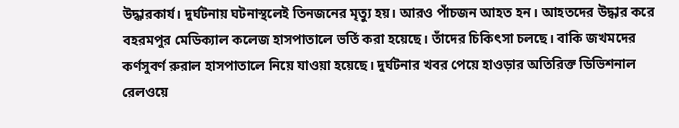উদ্ধারকার্য। দুর্ঘটনায় ঘটনাস্থলেই তিনজনের মৃত্যু হয়। আরও পাঁচজন আহত হন। আহতদের উদ্ধার করে বহরমপুর মেডিক্যাল কলেজ হাসপাতালে ভর্তি করা হয়েছে। তাঁদের চিকিৎসা চলছে। বাকি জখমদের কর্ণসুবর্ণ রুরাল হাসপাতালে নিয়ে যাওয়া হয়েছে। দুর্ঘটনার খবর পেয়ে হাওড়ার অতিরিক্ত ডিভিশনাল রেলওয়ে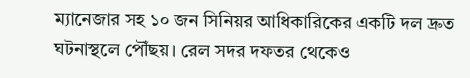ম্যানেজার সহ ১০ জন সিনিয়র আধিকারিকের একটি দল দ্রুত ঘটনাস্থলে পৌঁছয়। রেল সদর দফতর থেকেও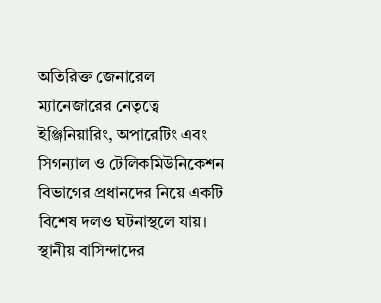অতিরিক্ত জেনারেল ম্যানেজারের নেতৃত্বে ইঞ্জিনিয়ারিং, অপারেটিং এবং সিগন্যাল ও টেলিকমিউনিকেশন বিভাগের প্রধানদের নিয়ে একটি বিশেষ দলও ঘটনাস্থলে যায়।
স্থানীয় বাসিন্দাদের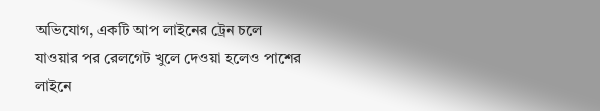অভিযোগ, একটি আপ লাইনের ট্রেন চলে যাওয়ার পর রেলগেট খুলে দেওয়া হলেও পাশের লাইনে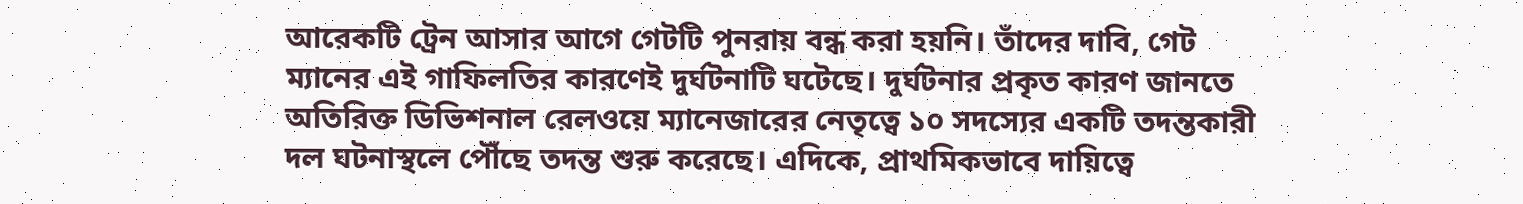আরেকটি ট্রেন আসার আগে গেটটি পুনরায় বন্ধ করা হয়নি। তাঁদের দাবি, গেট ম্যানের এই গাফিলতির কারণেই দুর্ঘটনাটি ঘটেছে। দুর্ঘটনার প্রকৃত কারণ জানতে অতিরিক্ত ডিভিশনাল রেলওয়ে ম্যানেজারের নেতৃত্বে ১০ সদস্যের একটি তদন্তকারী দল ঘটনাস্থলে পৌঁছে তদন্ত শুরু করেছে। এদিকে, প্রাথমিকভাবে দায়িত্বে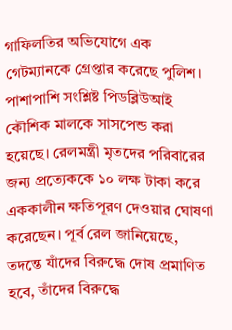গাফিলতির অভিযোগে এক গেটম্যানকে গ্রেপ্তার করেছে পুলিশ। পাশাপাশি সংশ্লিষ্ট পিডব্লিউআই কৌশিক মালকে সাসপেন্ড করা হয়েছে। রেলমন্ত্রী মৃতদের পরিবারের জন্য প্রত্যেককে ১০ লক্ষ টাকা করে এককালীন ক্ষতিপূরণ দেওয়ার ঘোষণা করেছেন। পূর্ব রেল জানিয়েছে, তদন্তে যাঁদের বিরুদ্ধে দোষ প্রমাণিত হবে, তাঁদের বিরুদ্ধে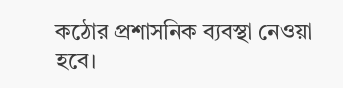কঠোর প্রশাসনিক ব্যবস্থা নেওয়া হবে।